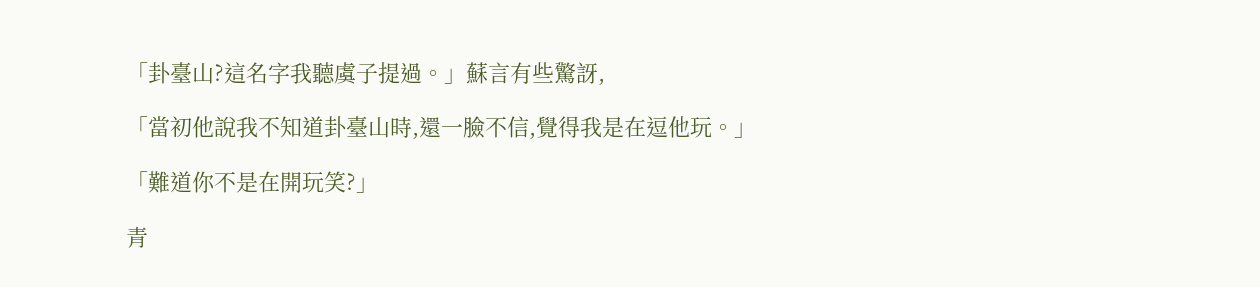「卦臺山?這名字我聽虞子提過。」蘇言有些驚訝,

「當初他說我不知道卦臺山時,還一臉不信,覺得我是在逗他玩。」

「難道你不是在開玩笑?」

青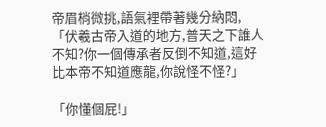帝眉梢微挑,語氣裡帶著幾分納悶,「伏羲古帝入道的地方,普天之下誰人不知?你一個傳承者反倒不知道,這好比本帝不知道應龍,你說怪不怪?」

「你懂個屁!」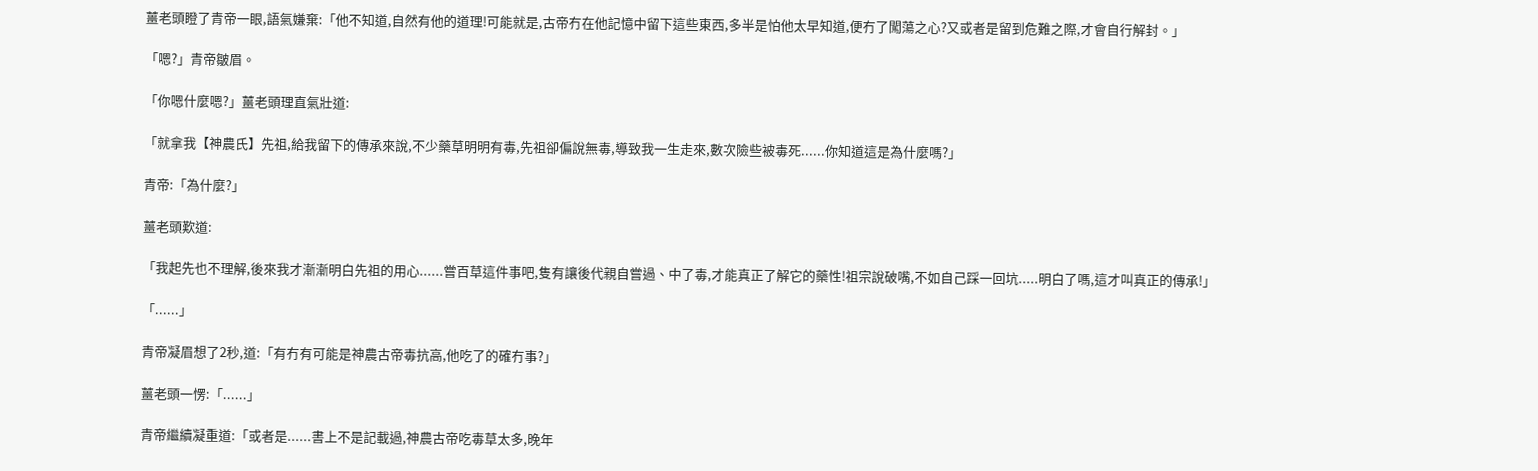薑老頭瞪了青帝一眼,語氣嫌棄:「他不知道,自然有他的道理!可能就是,古帝冇在他記憶中留下這些東西,多半是怕他太早知道,便冇了闖蕩之心?又或者是留到危難之際,才會自行解封。」

「嗯?」青帝皺眉。

「你嗯什麼嗯?」薑老頭理直氣壯道:

「就拿我【神農氏】先祖,給我留下的傳承來說,不少藥草明明有毒,先祖卻偏說無毒,導致我一生走來,數次險些被毒死......你知道這是為什麼嗎?」

青帝:「為什麼?」

薑老頭歎道:

「我起先也不理解,後來我才漸漸明白先祖的用心......嘗百草這件事吧,隻有讓後代親自嘗過、中了毒,才能真正了解它的藥性!祖宗說破嘴,不如自己踩一回坑.....明白了嗎,這才叫真正的傳承!」

「......」

青帝凝眉想了2秒,道:「有冇有可能是神農古帝毒抗高,他吃了的確冇事?」

薑老頭一愣:「......」

青帝繼續凝重道:「或者是......書上不是記載過,神農古帝吃毒草太多,晚年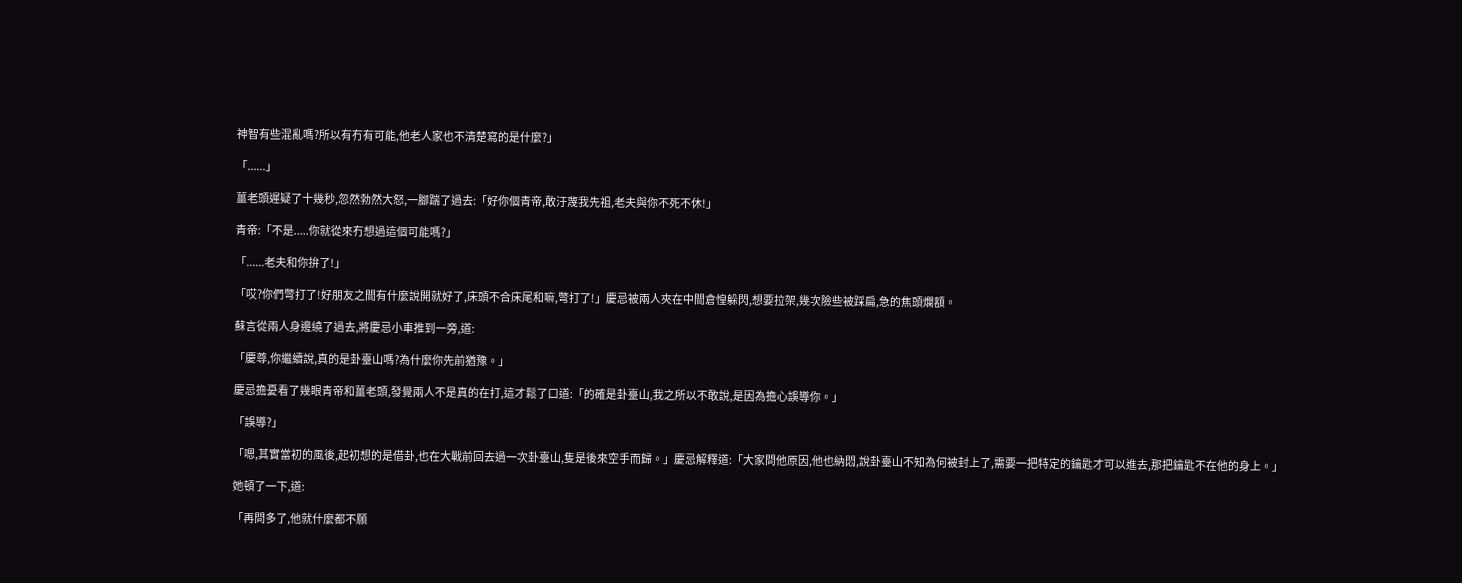神智有些混亂嗎?所以有冇有可能,他老人家也不清楚寫的是什麼?」

「......」

薑老頭遲疑了十幾秒,忽然勃然大怒,一腳踹了過去:「好你個青帝,敢汙蔑我先祖,老夫與你不死不休!」

青帝:「不是.....你就從來冇想過這個可能嗎?」

「......老夫和你拚了!」

「哎?你們彆打了!好朋友之間有什麼說開就好了,床頭不合床尾和嘛,彆打了!」慶忌被兩人夾在中間倉惶躲閃,想要拉架,幾次險些被踩扁,急的焦頭爛額。

蘇言從兩人身邊繞了過去,將慶忌小車推到一旁,道:

「慶尊,你繼續說,真的是卦臺山嗎?為什麼你先前猶豫。」

慶忌擔憂看了幾眼青帝和薑老頭,發覺兩人不是真的在打,這才鬆了口道:「的確是卦臺山,我之所以不敢說,是因為擔心誤導你。」

「誤導?」

「嗯,其實當初的風後,起初想的是借卦,也在大戰前回去過一次卦臺山,隻是後來空手而歸。」慶忌解釋道:「大家問他原因,他也納悶,說卦臺山不知為何被封上了,需要一把特定的鑰匙才可以進去,那把鑰匙不在他的身上。」

她頓了一下,道:

「再問多了,他就什麼都不願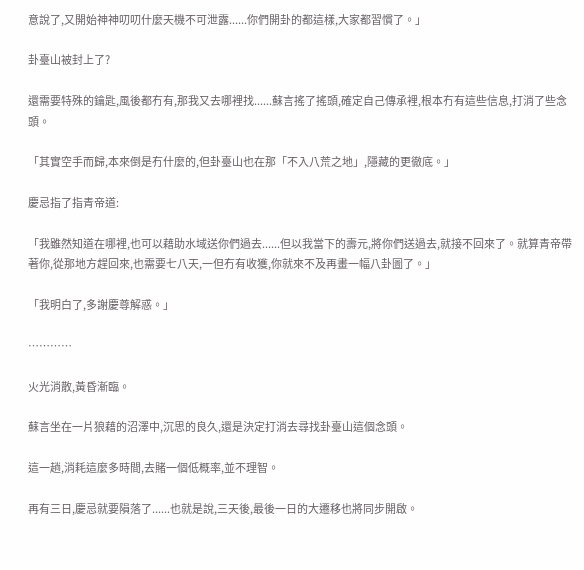意說了,又開始神神叨叨什麼天機不可泄露......你們開卦的都這樣,大家都習慣了。」

卦臺山被封上了?

還需要特殊的鑰匙,風後都冇有,那我又去哪裡找......蘇言搖了搖頭,確定自己傳承裡,根本冇有這些信息,打消了些念頭。

「其實空手而歸,本來倒是冇什麼的,但卦臺山也在那「不入八荒之地」,隱藏的更徹底。」

慶忌指了指青帝道:

「我雖然知道在哪裡,也可以藉助水域送你們過去......但以我當下的壽元,將你們送過去,就接不回來了。就算青帝帶著你,從那地方趕回來,也需要七八天,一但冇有收獲,你就來不及再畫一幅八卦圖了。」

「我明白了,多謝慶尊解惑。」

…………

火光消散,黃昏漸臨。

蘇言坐在一片狼藉的沼澤中,沉思的良久,還是決定打消去尋找卦臺山這個念頭。

這一趟,消耗這麼多時間,去賭一個低概率,並不理智。

再有三日,慶忌就要隕落了......也就是說,三天後,最後一日的大遷移也將同步開啟。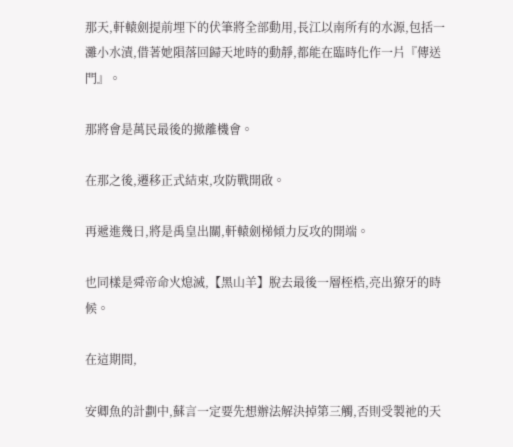那天,軒轅劍提前埋下的伏筆將全部動用,長江以南所有的水源,包括一灘小水漬,借著她隕落回歸天地時的動靜,都能在臨時化作一片『傳送門』。

那將會是萬民最後的撤離機會。

在那之後,遷移正式結束,攻防戰開啟。

再遞進幾日,將是禹皇出關,軒轅劍梯傾力反攻的開端。

也同樣是舜帝命火熄滅,【黑山羊】脫去最後一層桎梏,亮出獠牙的時候。

在這期間,

安卿魚的計劃中,蘇言一定要先想辦法解決掉第三觸,否則受製祂的天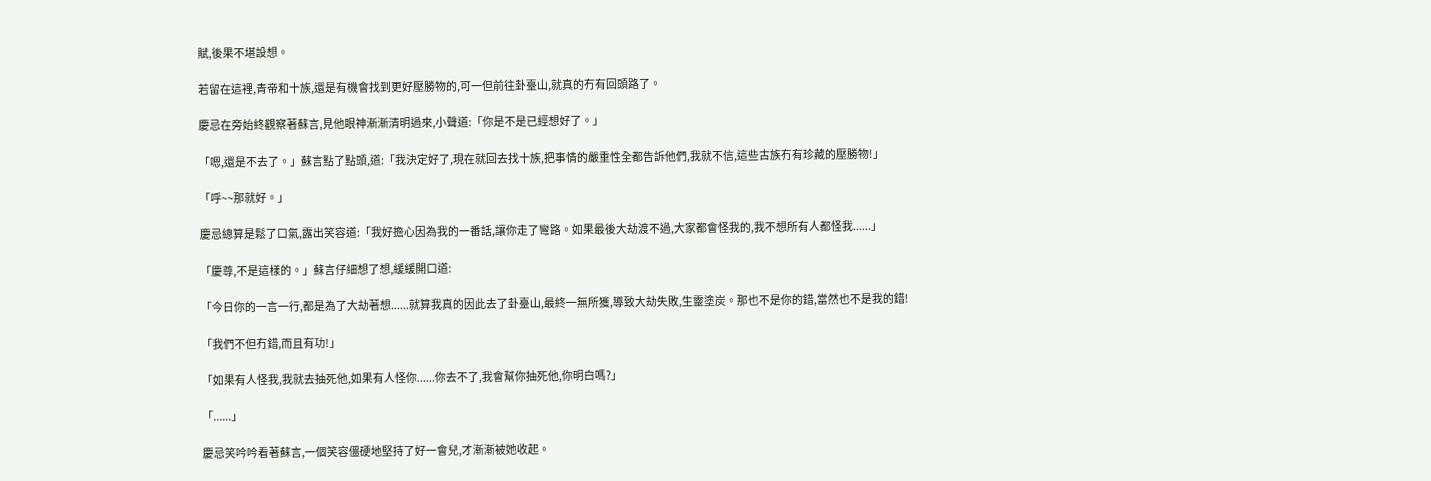賦,後果不堪設想。

若留在這裡,青帝和十族,還是有機會找到更好壓勝物的,可一但前往卦臺山,就真的冇有回頭路了。

慶忌在旁始終觀察著蘇言,見他眼神漸漸清明過來,小聲道:「你是不是已經想好了。」

「嗯,還是不去了。」蘇言點了點頭,道:「我決定好了,現在就回去找十族,把事情的嚴重性全都告訴他們,我就不信,這些古族冇有珍藏的壓勝物!」

「呼~~那就好。」

慶忌總算是鬆了口氣,露出笑容道:「我好擔心因為我的一番話,讓你走了彎路。如果最後大劫渡不過,大家都會怪我的,我不想所有人都怪我......」

「慶尊,不是這樣的。」蘇言仔細想了想,緩緩開口道:

「今日你的一言一行,都是為了大劫著想......就算我真的因此去了卦臺山,最終一無所獲,導致大劫失敗,生靈塗炭。那也不是你的錯,當然也不是我的錯!

「我們不但冇錯,而且有功!」

「如果有人怪我,我就去抽死他,如果有人怪你......你去不了,我會幫你抽死他,你明白嗎?」

「......」

慶忌笑吟吟看著蘇言,一個笑容僵硬地堅持了好一會兒,才漸漸被她收起。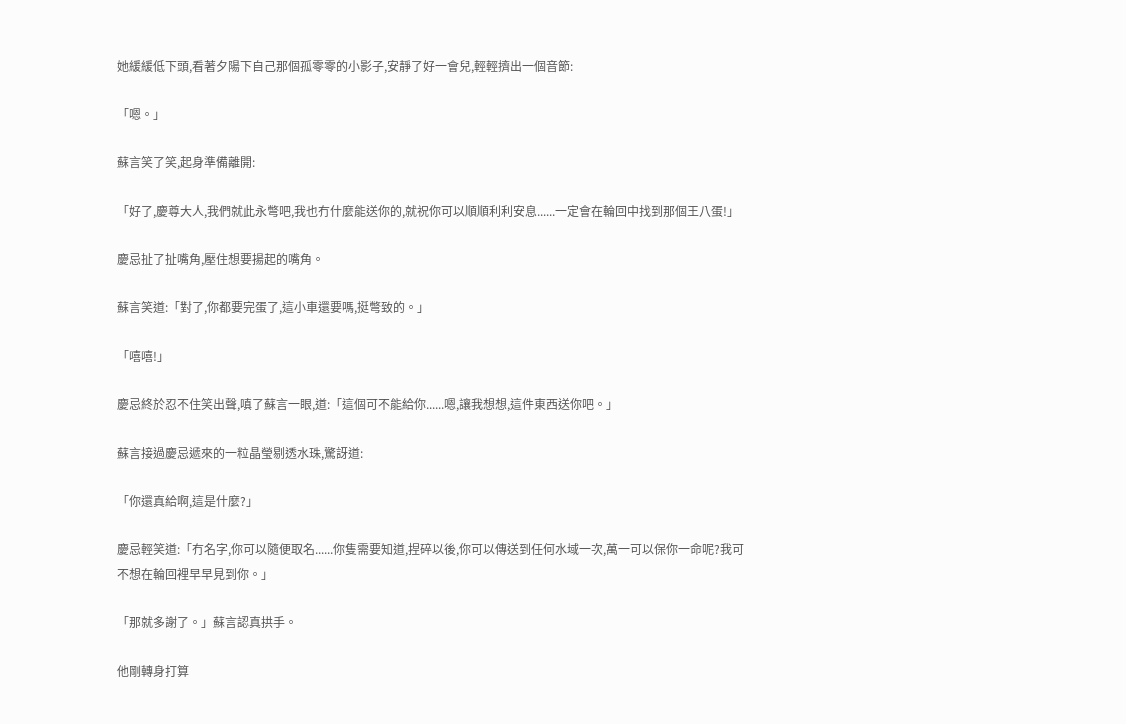她緩緩低下頭,看著夕陽下自己那個孤零零的小影子,安靜了好一會兒,輕輕擠出一個音節:

「嗯。」

蘇言笑了笑,起身準備離開:

「好了,慶尊大人,我們就此永彆吧,我也冇什麼能送你的,就祝你可以順順利利安息......一定會在輪回中找到那個王八蛋!」

慶忌扯了扯嘴角,壓住想要揚起的嘴角。

蘇言笑道:「對了,你都要完蛋了,這小車還要嗎,挺彆致的。」

「嘻嘻!」

慶忌終於忍不住笑出聲,嗔了蘇言一眼,道:「這個可不能給你......嗯,讓我想想,這件東西送你吧。」

蘇言接過慶忌遞來的一粒晶瑩剔透水珠,驚訝道:

「你還真給啊,這是什麼?」

慶忌輕笑道:「冇名字,你可以隨便取名......你隻需要知道,捏碎以後,你可以傳送到任何水域一次,萬一可以保你一命呢?我可不想在輪回裡早早見到你。」

「那就多謝了。」蘇言認真拱手。

他剛轉身打算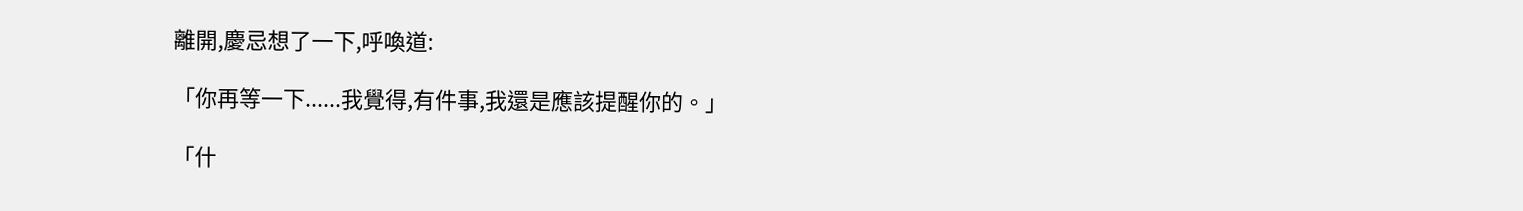離開,慶忌想了一下,呼喚道:

「你再等一下......我覺得,有件事,我還是應該提醒你的。」

「什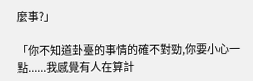麼事?」

「你不知道卦臺的事情的確不對勁,你要小心一點......我感覺有人在算計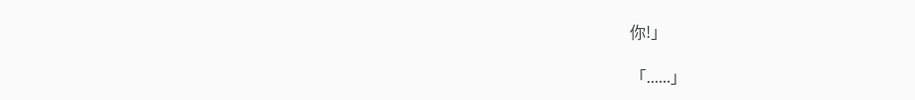你!」

「......」